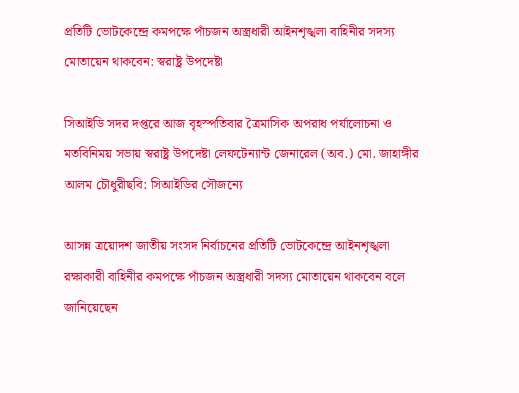প্রতিটি ভোটকেন্দ্রে কমপক্ষে পাঁচজন অস্ত্রধারী আইনশৃঙ্খলা বাহিনীর সদস্য মোতায়েন থাকবেন: স্বরাষ্ট্র উপদেষ্টা

সিআইডি সদর দপ্তরে আজ বৃহস্পতিবার ত্রৈমাসিক অপরাধ পর্যালোচনা ও মতবিনিময় সভায় স্বরাষ্ট্র উপদেষ্টা লেফটেন্যান্ট জেনারেল (অব.) মো. জাহাঙ্গীর আলম চৌধুরীছবি: সিআইডির সৌজন্যে

আসন্ন ত্রয়োদশ জাতীয় সংসদ নির্বাচনের প্রতিটি ভোটকেন্দ্রে আইনশৃঙ্খলা রক্ষাকারী বাহিনীর কমপক্ষে পাঁচজন অস্ত্রধারী সদস্য মোতায়েন থাকবেন বলে জানিয়েছেন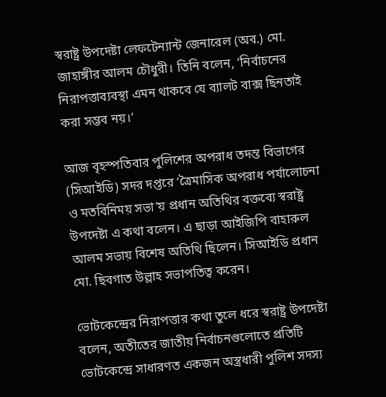স্বরাষ্ট্র উপদেষ্টা লেফটেন্যান্ট জেনারেল (অব.) মো. জাহাঙ্গীর আলম চৌধুরী। তিনি বলেন, ‘নির্বাচনের নিরাপত্তাব্যবস্থা এমন থাকবে যে ব্যালট বাক্স ছিনতাই করা সম্ভব নয়।’

আজ বৃহস্পতিবার পুলিশের অপরাধ তদন্ত বিভাগের (সিআইডি) সদর দপ্তরে ‘ত্রৈমাসিক অপরাধ পর্যালোচনা ও মতবিনিময় সভা’য় প্রধান অতিথির বক্তব্যে স্বরাষ্ট্র উপদেষ্টা এ কথা বলেন। এ ছাড়া আইজিপি বাহারুল আলম সভায় বিশেষ অতিথি ছিলেন। সিআইডি প্রধান মো. ছিবগাত উল্লাহ সভাপতিত্ব করেন।

ভোটকেন্দ্রের নিরাপত্তার কথা তুলে ধরে স্বরাষ্ট্র উপদেষ্টা বলেন, অতীতের জাতীয় নির্বাচনগুলোতে প্রতিটি ভোটকেন্দ্রে সাধারণত একজন অস্ত্রধারী পুলিশ সদস্য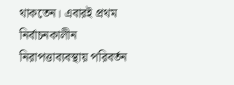থাকতেন। এবারই প্রথম নির্বাচনকালীন নিরাপত্তাব্যবস্থায় পরিবর্তন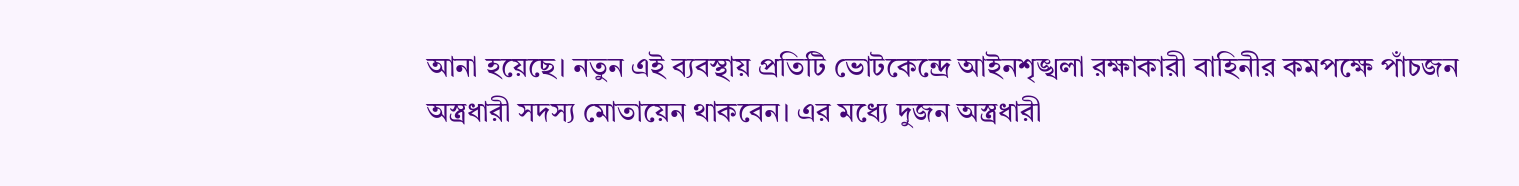আনা হয়েছে। নতুন এই ব্যবস্থায় প্রতিটি ভোটকেন্দ্রে আইনশৃঙ্খলা রক্ষাকারী বাহিনীর কমপক্ষে পাঁচজন অস্ত্রধারী সদস্য মোতায়েন থাকবেন। এর মধ্যে দুজন অস্ত্রধারী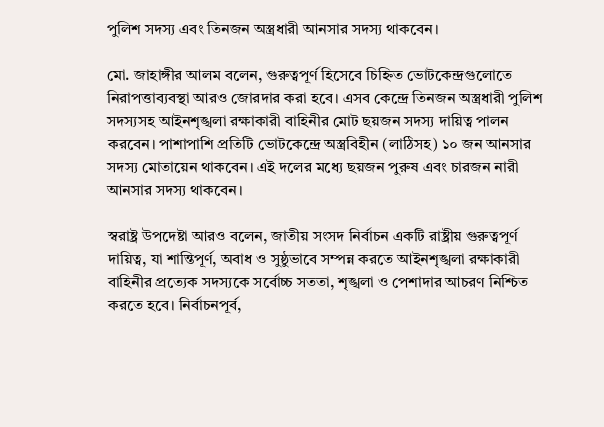পুলিশ সদস্য এবং তিনজন অস্ত্রধারী আনসার সদস্য থাকবেন।

মো. জাহাঙ্গীর আলম বলেন, গুরুত্বপূর্ণ হিসেবে চিহ্নিত ভোটকেন্দ্রগুলোতে নিরাপত্তাব্যবস্থা আরও জোরদার করা হবে। এসব কেন্দ্রে তিনজন অস্ত্রধারী পুলিশ সদস্যসহ আইনশৃঙ্খলা রক্ষাকারী বাহিনীর মোট ছয়জন সদস্য দায়িত্ব পালন করবেন। পাশাপাশি প্রতিটি ভোটকেন্দ্রে অস্ত্রবিহীন (লাঠিসহ) ১০ জন আনসার সদস্য মোতায়েন থাকবেন। এই দলের মধ্যে ছয়জন পুরুষ এবং চারজন নারী আনসার সদস্য থাকবেন।

স্বরাষ্ট্র উপদেষ্টা আরও বলেন, জাতীয় সংসদ নির্বাচন একটি রাষ্ট্রীয় গুরুত্বপূর্ণ দায়িত্ব, যা শান্তিপূর্ণ, অবাধ ও সুষ্ঠুভাবে সম্পন্ন করতে আইনশৃঙ্খলা রক্ষাকারী বাহিনীর প্রত্যেক সদস্যকে সর্বোচ্চ সততা, শৃঙ্খলা ও পেশাদার আচরণ নিশ্চিত করতে হবে। নির্বাচনপূর্ব,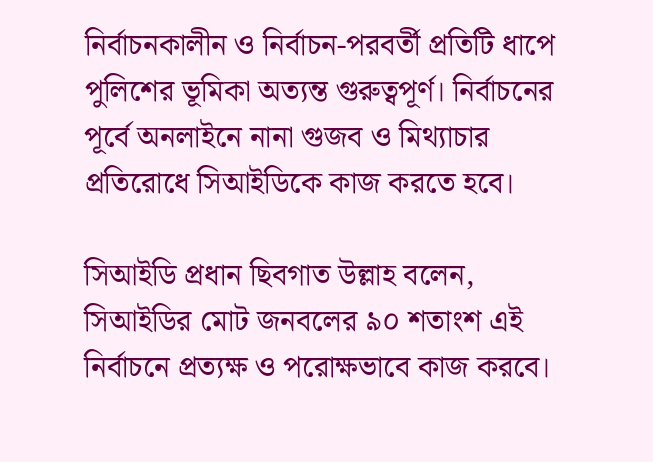নির্বাচনকালীন ও নির্বাচন-পরবর্তী প্রতিটি ধাপে পুলিশের ভূমিকা অত্যন্ত গুরুত্বপূর্ণ। নির্বাচনের পূর্বে অনলাইনে নানা গুজব ও মিথ্যাচার প্রতিরোধে সিআইডিকে কাজ করতে হবে।

সিআইডি প্রধান ছিবগাত উল্লাহ বলেন, সিআইডির মোট জনবলের ৯০ শতাংশ এই নির্বাচনে প্রত্যক্ষ ও পরোক্ষভাবে কাজ করবে।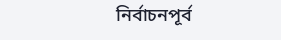নির্বাচনপূর্ব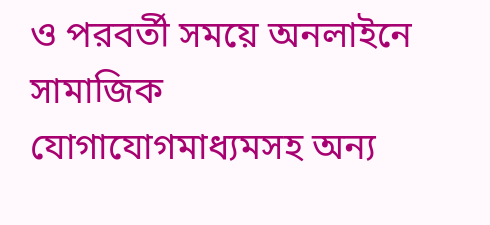ও পরবর্তী সময়ে অনলাইনে সামাজিক যোগাযোগমাধ্যমসহ অন্য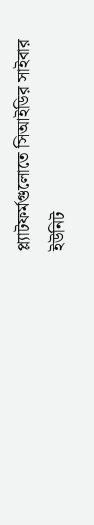প্ল্যাটফর্মগুলোতে সিআইডির সাইবার ইউনিট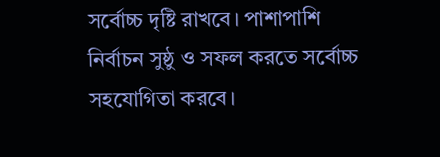সর্বোচ্চ দৃষ্টি রাখবে। পাশাপাশি নির্বাচন সুষ্ঠু ও সফল করতে সর্বোচ্চ সহযোগিতা করবে।